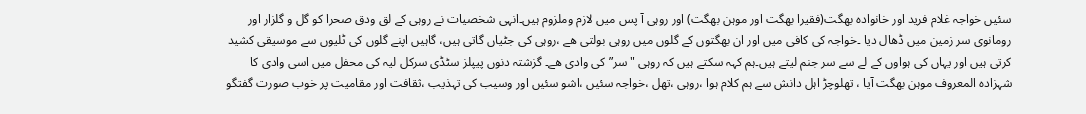سئیں خواجہ غلام فرید اور خانوادہ بھگت(فقیرا بھگت اور موہن بھگت) اور روہی آ پس میں لازم وملزوم ہیں۔انہی شخصیات نے روہی کے لق ودق صحرا کو گل و گلزار اور رومانوی سر زمین میں ڈھال دیا ۔خواجہ کی کافی میں اور ان بھگتوں کے گلوں میں روہی بولتی ھے ،روہی کی جٹیاں گاتی ہیں، گاہیں اپنے گلوں کی ٹلیوں سے موسیقی کشید کرتی ہیں اور یہاں کی ہواوں کے لے سے سر جنم لیتے ہیں۔ہم کہہ سکتے ہیں کہ روہی "سر”کی وادی ھے۔ گزشتہ دنوں پیپلز سٹڈی سرکل لیہ کی محفل میں اسی وادی کا شہزادہ المعروف موہن بھگت آیا ، تھلوچڑ اہل دانش سے ہم کلام ہوا ،روہی ،تھل ،خواجہ سئیں ،اشو سئیں اور وسیب کی تہذیب ،ثقافت اور مقامیت پر خوب صورت گفتگو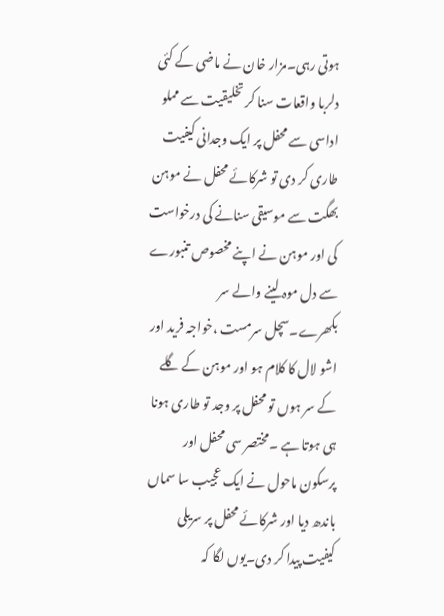ہوتی رہی۔مزار خان نے ماضی کے کئی دلربا واقعات سنا کر تخلیقیت سے مملو اداسی سے محفل پر ایک وجدانی کیفیت طاری کر دی تو شرکائے محفل نے موہن بھگت سے موسیقی سنانے کی درخواست کی اور موہن نے اپنے مخصوص تنبورے سے دل موہ لینے والے سر بکھرے۔سچل سرمست ،خواجہ فرید اور اشو لال کا کلام ہو اور موہن کے گلے کے سر ہوں تو محفل پر وجد تو طاری ہونا ہی ہوتا ہے ۔مختصر سی محفل اور پرسکون ماحول نے ایک عجیب سا سماں باندھ دیا اور شرکائے محفل پر سریلی کیفیت پیدا کر دی۔یوں لگا کہ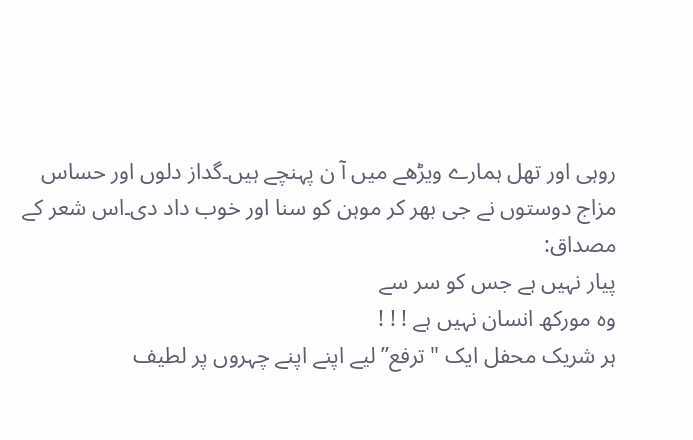روہی اور تھل ہمارے ویڑھے میں آ ن پہنچے ہیں۔گداز دلوں اور حساس مزاج دوستوں نے جی بھر کر موہن کو سنا اور خوب داد دی۔اس شعر کے مصداق:
پیار نہیں ہے جس کو سر سے
وہ مورکھ انسان نہیں ہے ! ! !
ہر شریک محفل ایک "ترفع”لیے اپنے اپنے چہروں پر لطیف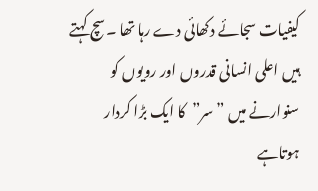کیفیات سجائے دکھائی دے رہا تھا ۔سچ کہتے ہیں اعلی انسانی قدروں اور رویوں کو سنوارنے میں ” سر”کا ایک بڑا کردار ہوتاہے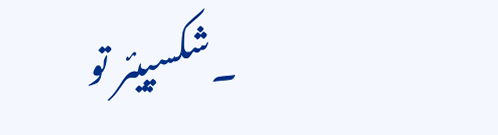۔شکسپیئر تو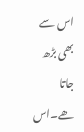اس سے بھی بڑھ جاتا ھے۔اس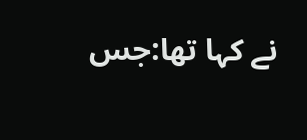نے کہا تھا:جس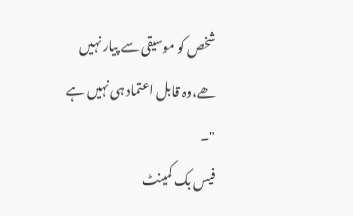شخص کو موسیقی سے پیار نہیں ھے،وہ قابل اعتماد ہی نہیں ہے "۔
فیس بک کمینٹ